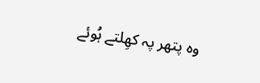وہ پتھر پہ کھِلتے ہُوئے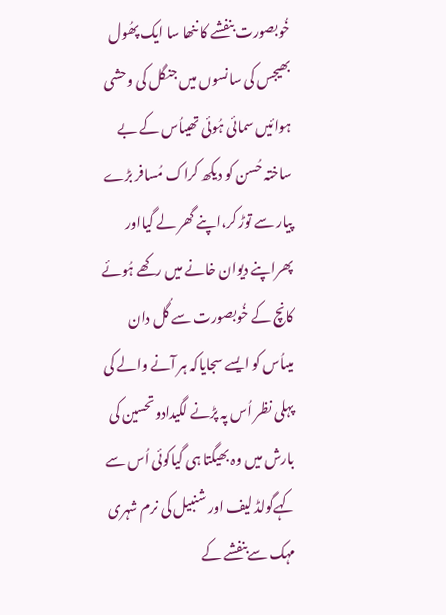خُوبصورت بنفشے کا ننھا سا ایک پھُول بھیجس کی سانسوں میں جنگل کی وحشی ہوائیں سمائی ہُوئی تھیںاُس کے بے ساختہ حُسن کو دیکھ کراک مُسافر بڑے پیار سے توڑ کر،اپنے گھر لے گیااور پھراپنے دیوان خانے میں رکھے ہُوئے کانچ کے خُوبصورت سے گُل دان میںاُس کو ایسے سجایاکہ ہر آنے والے کی پہلی نظر اُس پہ پڑنے لگیدادوتحسین کی بارش میں وہ بھیگتا ہی گیاکوئی اُس سے کہےگولڈ لیف اور شنبیل کی نرم شہری مہک سےبنفشے کے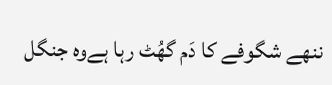ننھے شگوفے کا دَم گھُٹ رہا ہےوہ جنگل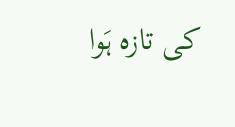کی تازہ ہَوا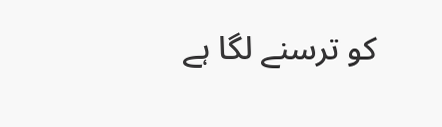کو ترسنے لگا ہے